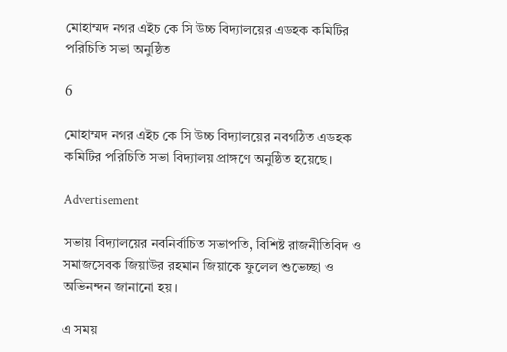মোহাম্মদ নগর এইচ কে সি উচ্চ বিদ্যালয়ের এডহক কমিটির পরিচিতি সভা অনুষ্ঠিত

6

মোহাম্মদ নগর এইচ কে সি উচ্চ বিদ্যালয়ের নবগঠিত এডহক কমিটির পরিচিতি সভা বিদ্যালয় প্রাঙ্গণে অনুষ্ঠিত হয়েছে।

Advertisement

সভায় বিদ্যালয়ের নবনির্বাচিত সভাপতি, বিশিষ্ট রাজনীতিবিদ ও সমাজসেবক জিয়াউর রহমান জিয়াকে ফুলেল শুভেচ্ছা ও অভিনন্দন জানানো হয়।

এ সময়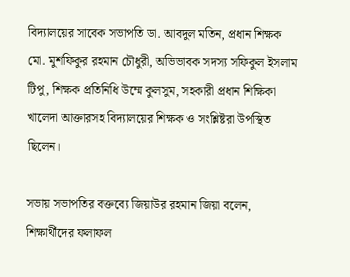বিদ্যালয়ের সাবেক সভাপতি ডা. আবদুল মতিন, প্রধান শিক্ষক মো. মুশফিকুর রহমান চৌধুরী, অভিভাবক সদস্য সফিকুল ইসলাম টিপু, শিক্ষক প্রতিনিধি উম্মে কুলসুম, সহকারী প্রধান শিক্ষিকা খালেদা আক্তারসহ বিদ্যালয়ের শিক্ষক ও সংশ্লিষ্টরা উপস্থিত ছিলেন।

সভায় সভাপতির বক্তব্যে জিয়াউর রহমান জিয়া বলেন, শিক্ষার্থীদের ফলাফল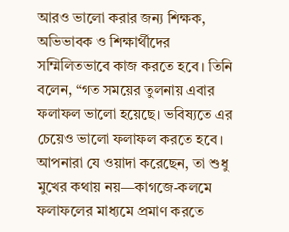আরও ভালো করার জন্য শিক্ষক, অভিভাবক ও শিক্ষার্থীদের সম্মিলিতভাবে কাজ করতে হবে। তিনি বলেন, “গত সময়ের তুলনায় এবার ফলাফল ভালো হয়েছে। ভবিষ্যতে এর চেয়েও ভালো ফলাফল করতে হবে। আপনারা যে ওয়াদা করেছেন, তা শুধু মুখের কথায় নয়—কাগজে-কলমে ফলাফলের মাধ্যমে প্রমাণ করতে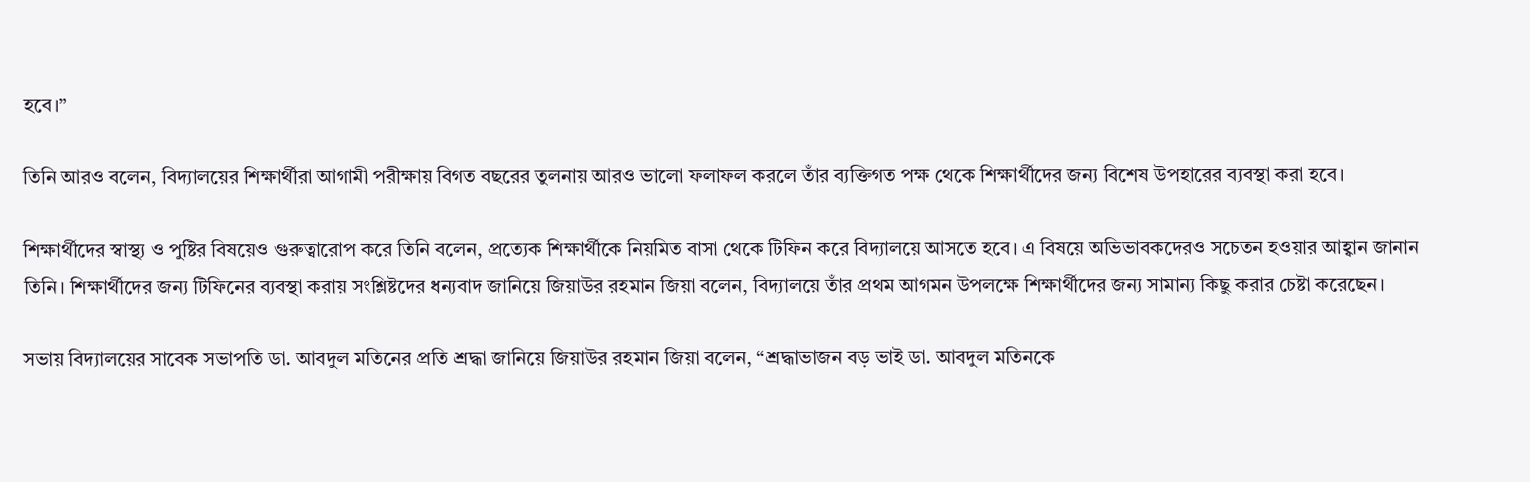হবে।”

তিনি আরও বলেন, বিদ্যালয়ের শিক্ষার্থীরা আগামী পরীক্ষায় বিগত বছরের তুলনায় আরও ভালো ফলাফল করলে তাঁর ব্যক্তিগত পক্ষ থেকে শিক্ষার্থীদের জন্য বিশেষ উপহারের ব্যবস্থা করা হবে।

শিক্ষার্থীদের স্বাস্থ্য ও পুষ্টির বিষয়েও গুরুত্বারোপ করে তিনি বলেন, প্রত্যেক শিক্ষার্থীকে নিয়মিত বাসা থেকে টিফিন করে বিদ্যালয়ে আসতে হবে। এ বিষয়ে অভিভাবকদেরও সচেতন হওয়ার আহ্বান জানান তিনি। শিক্ষার্থীদের জন্য টিফিনের ব্যবস্থা করায় সংশ্লিষ্টদের ধন্যবাদ জানিয়ে জিয়াউর রহমান জিয়া বলেন, বিদ্যালয়ে তাঁর প্রথম আগমন উপলক্ষে শিক্ষার্থীদের জন্য সামান্য কিছু করার চেষ্টা করেছেন।

সভায় বিদ্যালয়ের সাবেক সভাপতি ডা. আবদুল মতিনের প্রতি শ্রদ্ধা জানিয়ে জিয়াউর রহমান জিয়া বলেন, “শ্রদ্ধাভাজন বড় ভাই ডা. আবদুল মতিনকে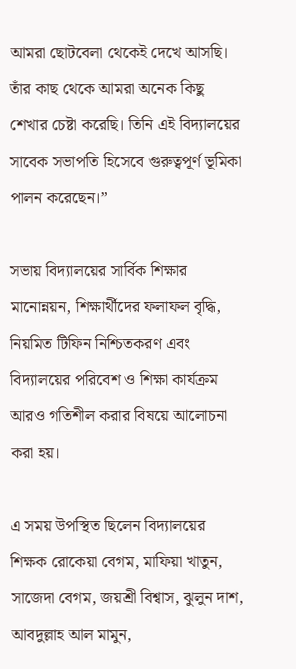আমরা ছোটবেলা থেকেই দেখে আসছি। তাঁর কাছ থেকে আমরা অনেক কিছু শেখার চেষ্টা করেছি। তিনি এই বিদ্যালয়ের সাবেক সভাপতি হিসেবে গুরুত্বপূর্ণ ভূমিকা পালন করেছেন।”

সভায় বিদ্যালয়ের সার্বিক শিক্ষার মানোন্নয়ন, শিক্ষার্থীদের ফলাফল বৃদ্ধি, নিয়মিত টিফিন নিশ্চিতকরণ এবং বিদ্যালয়ের পরিবেশ ও শিক্ষা কার্যক্রম আরও গতিশীল করার বিষয়ে আলোচনা করা হয়।

এ সময় উপস্থিত ছিলেন বিদ্যালয়ের শিক্ষক রোকেয়া বেগম, মাফিয়া খাতুন, সাজেদা বেগম, জয়শ্রী বিশ্বাস, ঝুলুন দাশ, আবদুল্লাহ আল মামুন,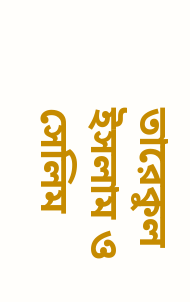তারেকুল ইসলাম ও সেলিম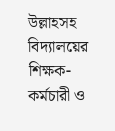উল্লাহসহ বিদ্যালয়ের শিক্ষক-কর্মচারী ও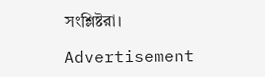সংশ্লিষ্টরা।

Advertisement